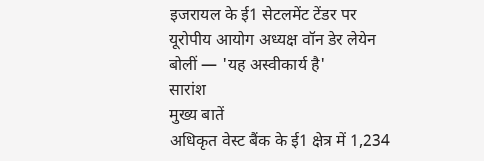इजरायल के ई1 सेटलमेंट टेंडर पर यूरोपीय आयोग अध्यक्ष वॉन डेर लेयेन बोलीं — 'यह अस्वीकार्य है'
सारांश
मुख्य बातें
अधिकृत वेस्ट बैंक के ई1 क्षेत्र में 1,234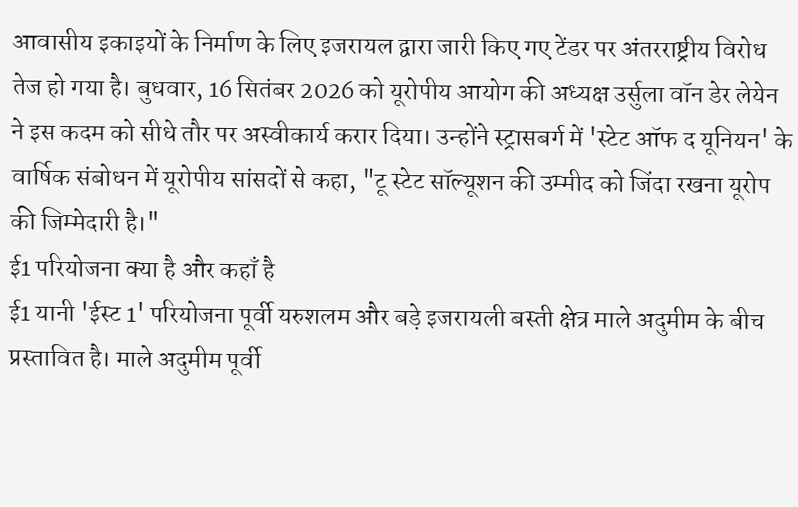आवासीय इकाइयों के निर्माण के लिए इजरायल द्वारा जारी किए गए टेंडर पर अंतरराष्ट्रीय विरोध तेज हो गया है। बुधवार, 16 सितंबर 2026 को यूरोपीय आयोग की अध्यक्ष उर्सुला वॉन डेर लेयेन ने इस कदम को सीधे तौर पर अस्वीकार्य करार दिया। उन्होंने स्ट्रासबर्ग में 'स्टेट ऑफ द यूनियन' के वार्षिक संबोधन में यूरोपीय सांसदों से कहा, "टू स्टेट सॉल्यूशन की उम्मीद को जिंदा रखना यूरोप की जिम्मेदारी है।"
ई1 परियोजना क्या है और कहाँ है
ई1 यानी 'ईस्ट 1' परियोजना पूर्वी यरुशलम और बड़े इजरायली बस्ती क्षेत्र माले अदुमीम के बीच प्रस्तावित है। माले अदुमीम पूर्वी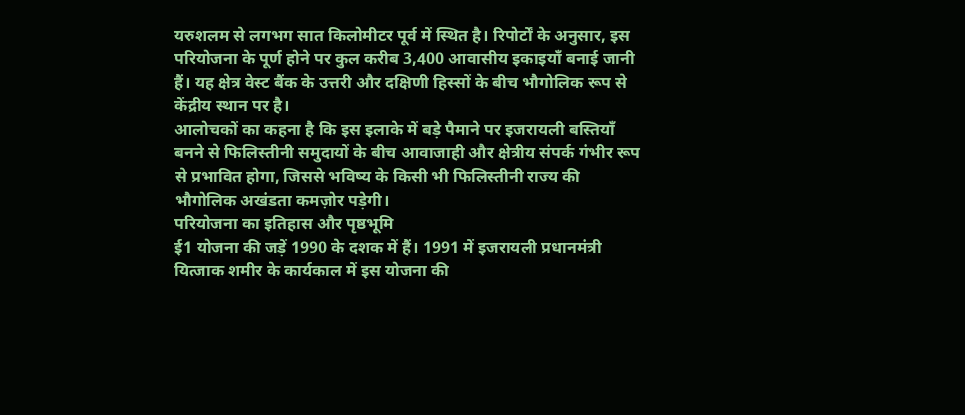यरुशलम से लगभग सात किलोमीटर पूर्व में स्थित है। रिपोर्टों के अनुसार, इस परियोजना के पूर्ण होने पर कुल करीब 3,400 आवासीय इकाइयाँ बनाई जानी हैं। यह क्षेत्र वेस्ट बैंक के उत्तरी और दक्षिणी हिस्सों के बीच भौगोलिक रूप से केंद्रीय स्थान पर है।
आलोचकों का कहना है कि इस इलाके में बड़े पैमाने पर इजरायली बस्तियाँ बनने से फिलिस्तीनी समुदायों के बीच आवाजाही और क्षेत्रीय संपर्क गंभीर रूप से प्रभावित होगा, जिससे भविष्य के किसी भी फिलिस्तीनी राज्य की भौगोलिक अखंडता कमज़ोर पड़ेगी।
परियोजना का इतिहास और पृष्ठभूमि
ई1 योजना की जड़ें 1990 के दशक में हैं। 1991 में इजरायली प्रधानमंत्री यित्जाक शमीर के कार्यकाल में इस योजना की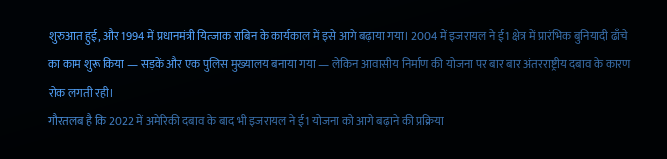शुरुआत हुई, और 1994 में प्रधानमंत्री यित्जाक राबिन के कार्यकाल में इसे आगे बढ़ाया गया। 2004 में इजरायल ने ई1 क्षेत्र में प्रारंभिक बुनियादी ढाँचे का काम शुरू किया — सड़कें और एक पुलिस मुख्यालय बनाया गया — लेकिन आवासीय निर्माण की योजना पर बार बार अंतरराष्ट्रीय दबाव के कारण रोक लगती रही।
गौरतलब है कि 2022 में अमेरिकी दबाव के बाद भी इजरायल ने ई1 योजना को आगे बढ़ाने की प्रक्रिया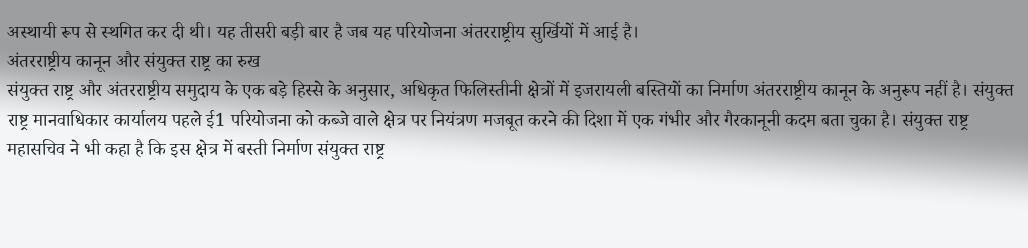अस्थायी रूप से स्थगित कर दी थी। यह तीसरी बड़ी बार है जब यह परियोजना अंतरराष्ट्रीय सुर्खियों में आई है।
अंतरराष्ट्रीय कानून और संयुक्त राष्ट्र का रुख
संयुक्त राष्ट्र और अंतरराष्ट्रीय समुदाय के एक बड़े हिस्से के अनुसार, अधिकृत फिलिस्तीनी क्षेत्रों में इजरायली बस्तियों का निर्माण अंतरराष्ट्रीय कानून के अनुरूप नहीं है। संयुक्त राष्ट्र मानवाधिकार कार्यालय पहले ई1 परियोजना को कब्जे वाले क्षेत्र पर नियंत्रण मजबूत करने की दिशा में एक गंभीर और गैरकानूनी कदम बता चुका है। संयुक्त राष्ट्र महासचिव ने भी कहा है कि इस क्षेत्र में बस्ती निर्माण संयुक्त राष्ट्र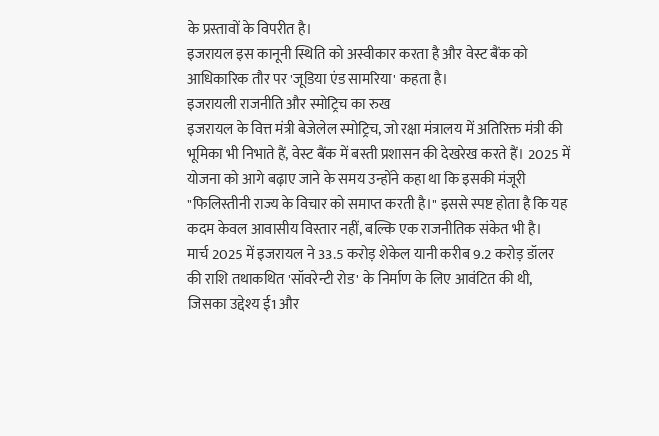के प्रस्तावों के विपरीत है।
इजरायल इस कानूनी स्थिति को अस्वीकार करता है और वेस्ट बैंक को आधिकारिक तौर पर 'जूडिया एंड सामरिया' कहता है।
इजरायली राजनीति और स्मोट्रिच का रुख
इजरायल के वित्त मंत्री बेजेलेल स्मोट्रिच, जो रक्षा मंत्रालय में अतिरिक्त मंत्री की भूमिका भी निभाते हैं, वेस्ट बैंक में बस्ती प्रशासन की देखरेख करते हैं। 2025 में योजना को आगे बढ़ाए जाने के समय उन्होंने कहा था कि इसकी मंजूरी "फिलिस्तीनी राज्य के विचार को समाप्त करती है।" इससे स्पष्ट होता है कि यह कदम केवल आवासीय विस्तार नहीं, बल्कि एक राजनीतिक संकेत भी है।
मार्च 2025 में इजरायल ने 33.5 करोड़ शेकेल यानी करीब 9.2 करोड़ डॉलर की राशि तथाकथित 'सॉवरेन्टी रोड' के निर्माण के लिए आवंटित की थी, जिसका उद्देश्य ई1 और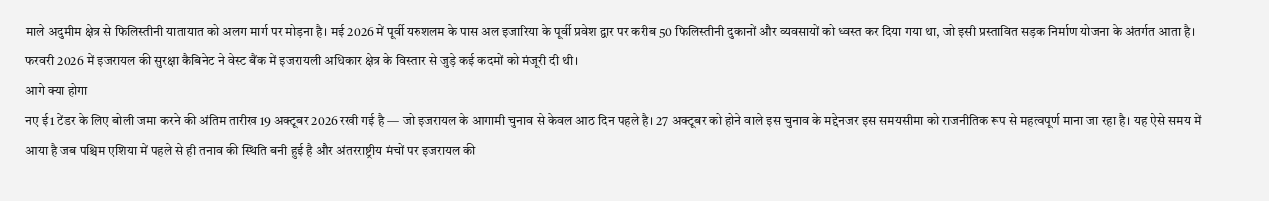माले अदुमीम क्षेत्र से फिलिस्तीनी यातायात को अलग मार्ग पर मोड़ना है। मई 2026 में पूर्वी यरुशलम के पास अल इजारिया के पूर्वी प्रवेश द्वार पर करीब 50 फिलिस्तीनी दुकानों और व्यवसायों को ध्वस्त कर दिया गया था, जो इसी प्रस्तावित सड़क निर्माण योजना के अंतर्गत आता है। फरवरी 2026 में इजरायल की सुरक्षा कैबिनेट ने वेस्ट बैंक में इजरायली अधिकार क्षेत्र के विस्तार से जुड़े कई कदमों को मंजूरी दी थी।
आगे क्या होगा
नए ई1 टेंडर के लिए बोली जमा करने की अंतिम तारीख 19 अक्टूबर 2026 रखी गई है — जो इजरायल के आगामी चुनाव से केवल आठ दिन पहले है। 27 अक्टूबर को होने वाले इस चुनाव के मद्देनजर इस समयसीमा को राजनीतिक रूप से महत्वपूर्ण माना जा रहा है। यह ऐसे समय में आया है जब पश्चिम एशिया में पहले से ही तनाव की स्थिति बनी हुई है और अंतरराष्ट्रीय मंचों पर इजरायल की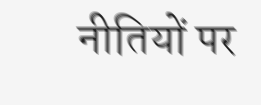नीतियों पर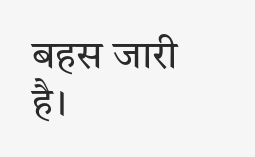बहस जारी है।